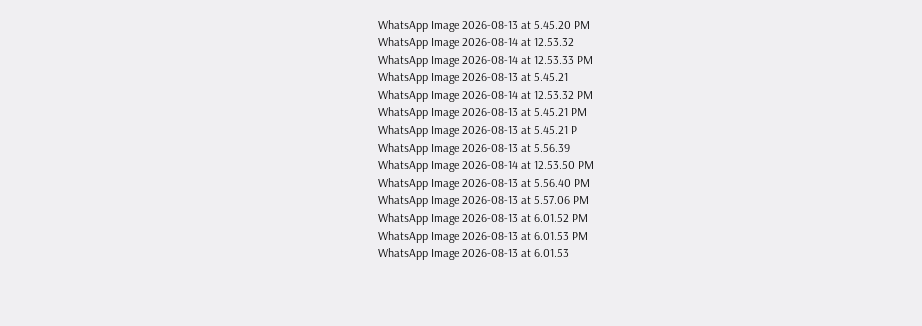WhatsApp Image 2026-08-13 at 5.45.20 PM
WhatsApp Image 2026-08-14 at 12.53.32
WhatsApp Image 2026-08-14 at 12.53.33 PM
WhatsApp Image 2026-08-13 at 5.45.21
WhatsApp Image 2026-08-14 at 12.53.32 PM
WhatsApp Image 2026-08-13 at 5.45.21 PM
WhatsApp Image 2026-08-13 at 5.45.21 P
WhatsApp Image 2026-08-13 at 5.56.39
WhatsApp Image 2026-08-14 at 12.53.50 PM
WhatsApp Image 2026-08-13 at 5.56.40 PM
WhatsApp Image 2026-08-13 at 5.57.06 PM
WhatsApp Image 2026-08-13 at 6.01.52 PM
WhatsApp Image 2026-08-13 at 6.01.53 PM
WhatsApp Image 2026-08-13 at 6.01.53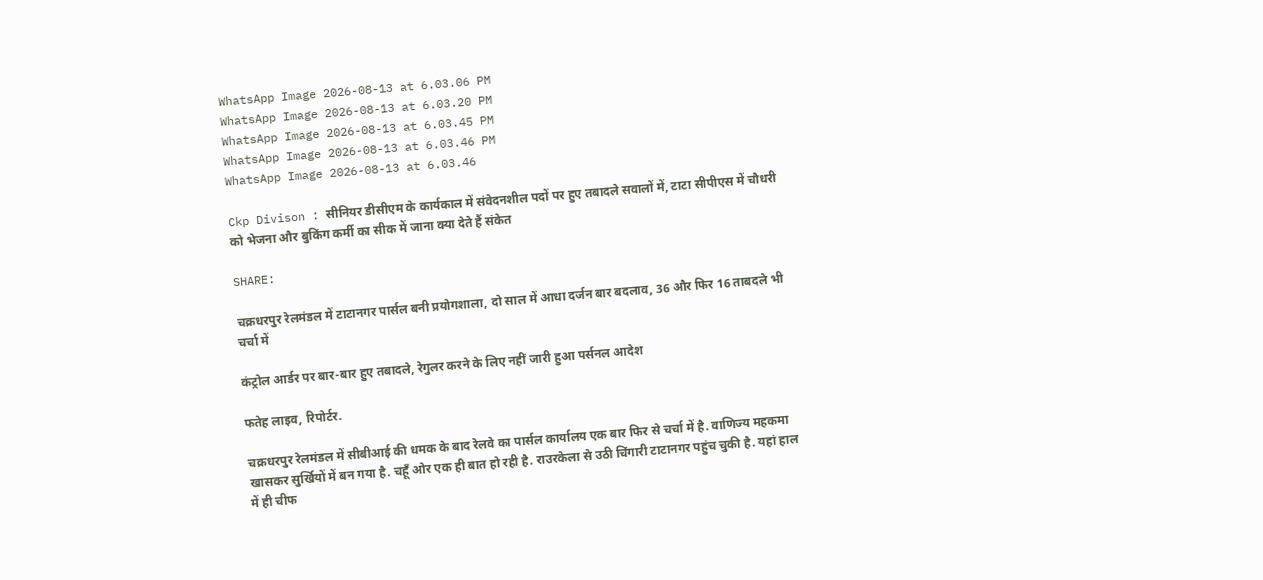WhatsApp Image 2026-08-13 at 6.03.06 PM
WhatsApp Image 2026-08-13 at 6.03.20 PM
WhatsApp Image 2026-08-13 at 6.03.45 PM
WhatsApp Image 2026-08-13 at 6.03.46 PM
WhatsApp Image 2026-08-13 at 6.03.46

Ckp Divison : सीनियर डीसीएम के कार्यकाल में संवेदनशील पदों पर हुए तबादले सवालों में, टाटा सीपीएस में चौधरी को भेजना और बुकिंग कर्मी का सीक में जाना क्या देते हैं संकेत

SHARE:

चक्रधरपुर रेलमंडल में टाटानगर पार्सल बनी प्रयोगशाला, दो साल में आधा दर्जन बार बदलाव, 36 और फिर 16 ताबदले भी चर्चा में

कंट्रोल आर्डर पर बार-बार हुए तबादले, रेगुलर करने के लिए नहीं जारी हुआ पर्सनल आदेश

फतेह लाइव, रिपोर्टर.

चक्रधरपुर रेलमंडल में सीबीआई की धमक के बाद रेलवे का पार्सल कार्यालय एक बार फिर से चर्चा में है. वाणिज्य महकमा खासकर सुर्खियों में बन गया है. चहूँ ओर एक ही बात हो रही है. राउरकेला से उठी चिंगारी टाटानगर पहुंच चुकी है. यहां हाल में ही चीफ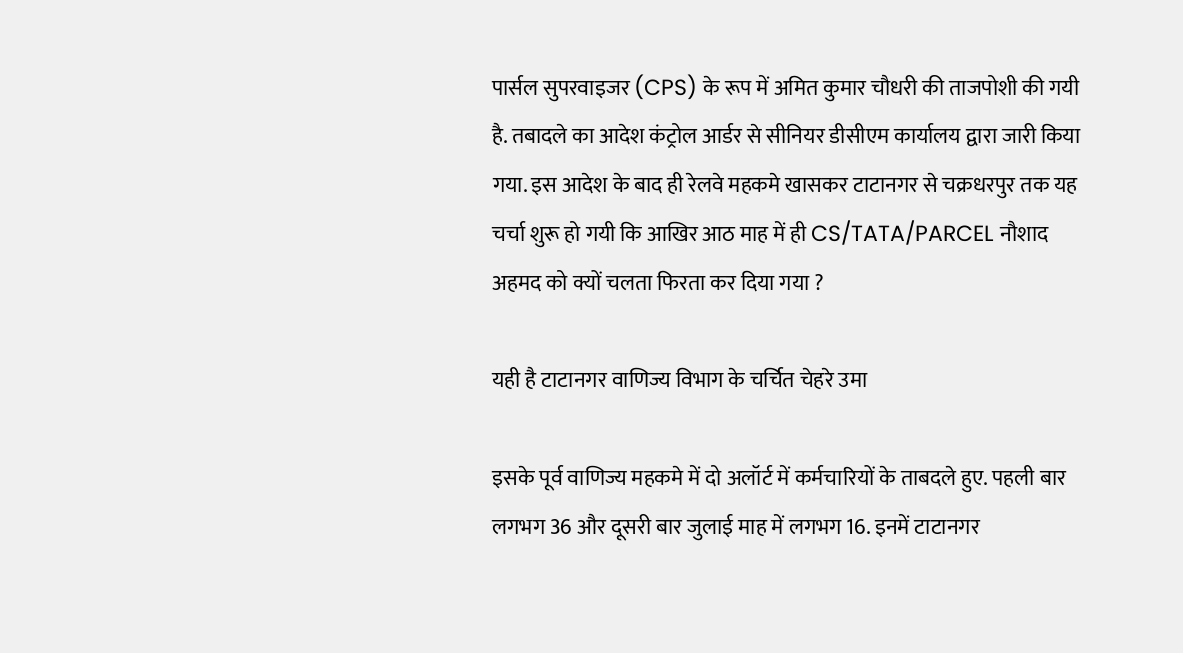पार्सल सुपरवाइजर (CPS) के रूप में अमित कुमार चौधरी की ताजपोशी की गयी है. तबादले का आदेश कंट्रोल आर्डर से सीनियर डीसीएम कार्यालय द्वारा जारी किया गया. इस आदेश के बाद ही रेलवे महकमे खासकर टाटानगर से चक्रधरपुर तक यह चर्चा शुरू हो गयी कि आखिर आठ माह में ही CS/TATA/PARCEL नौशाद अहमद को क्यों चलता फिरता कर दिया गया ?

यही है टाटानगर वाणिज्य विभाग के चर्चित चेहरे उमा

इसके पूर्व वाणिज्य महकमे में दो अलॉर्ट में कर्मचारियों के ताबदले हुए. पहली बार लगभग 36 और दूसरी बार जुलाई माह में लगभग 16. इनमें टाटानगर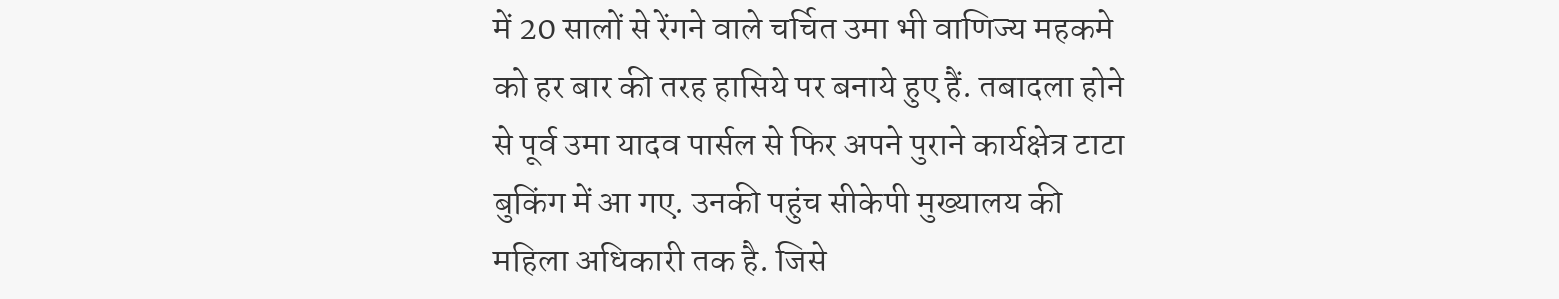में 20 सालों से रेंगने वाले चर्चित उमा भी वाणिज्य महकमे को हर बार की तरह हासिये पर बनाये हुए हैं. तबादला होने से पूर्व उमा यादव पार्सल से फिर अपने पुराने कार्यक्षेत्र टाटा बुकिंग में आ गए. उनकी पहुंच सीकेपी मुख्यालय की महिला अधिकारी तक है. जिसे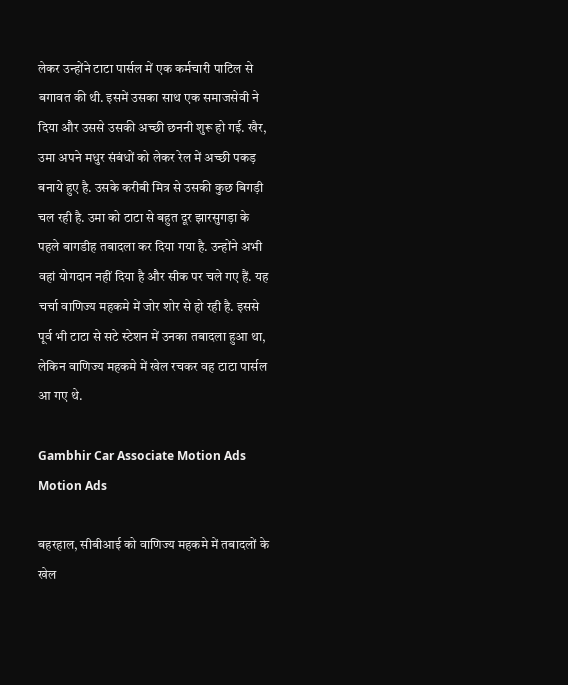लेकर उन्होंने टाटा पार्सल में एक कर्मचारी पाटिल से बगावत की थी. इसमें उसका साथ एक समाजसेवी ने दिया और उससे उसकी अच्छी छननी शुरू हो गई. खैर, उमा अपने मधुर संबंधों को लेकर रेल में अच्छी पकड़ बनाये हुए है. उसके करीबी मित्र से उसकी कुछ बिगड़ी चल रही है. उमा को टाटा से बहुत दूर झारसुगड़ा के पहले बागडीह तबादला कर दिया गया है. उन्होंने अभी वहां योगदान नहीं दिया है और सीक पर चले गए हैं. यह चर्चा वाणिज्य महकमे में जोर शोर से हो रही है. इससे पूर्व भी टाटा से सटे स्टेशन में उनका तबादला हुआ था, लेकिन वाणिज्य महकमे में खेल रचकर वह टाटा पार्सल आ गए थे.

Gambhir Car Associate Motion Ads Motion Ads

बहरहाल, सीबीआई को वाणिज्य महकमे में तबादलों के खेल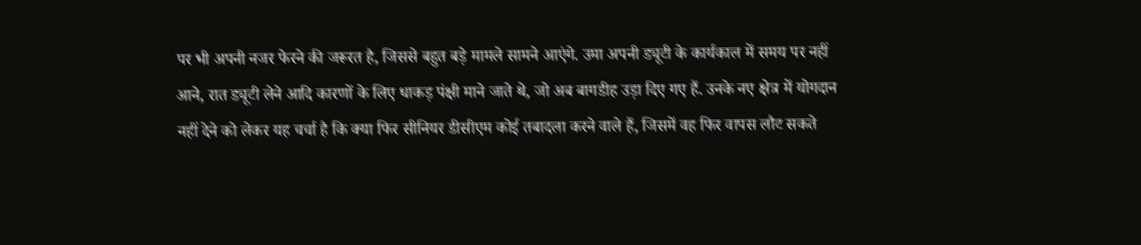पर भी अपनी नजर फेरने की जरूरत है, जिससे बहुत बड़े मामले सामने आएंगे. उमा अपनी ड्यूटी के कार्यकाल में समय पर नहीं आने, रात ड्यूटी लेने आदि कारणों के लिए धाकड़ पंक्षी माने जाते थे, जो अब बागडीह उड़ा दिए गए हैं. उनके नए क्षेत्र में योगदान नहीं देने को लेकर यह चर्चा है कि क्या फिर सीनियर डीसीएम कोई तबादला करने वाले हैं, जिसमें वह फिर वापस लौट सकते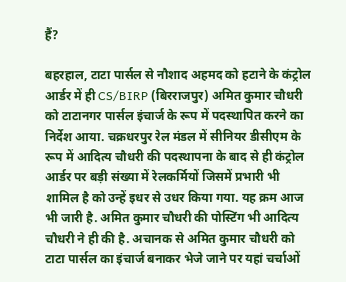हैं?

बहरहाल, टाटा पार्सल से नौशाद अहमद को हटाने के कंट्रोल आर्डर में ही CS/BIRP (बिरराजपुर) अमित कुमार चौधरी को टाटानगर पार्सल इंचार्ज के रूप में पदस्थापित करने का निर्देश आया. चक्रधरपुर रेल मंडल में सीनियर डीसीएम के रूप में आदित्य चौधरी की पदस्थापना के बाद से ही कंट्रोल आर्डर पर बड़ी संख्या में रेलकर्मियों जिसमें प्रभारी भी शामिल है को उन्हें इधर से उधर किया गया. यह क्रम आज भी जारी है. अमित कुमार चौधरी की पोस्टिंग भी आदित्य चौधरी ने ही की है. अचानक से अमित कुमार चौधरी को टाटा पार्सल का इंचार्ज बनाकर भेजे जाने पर यहां चर्चाओं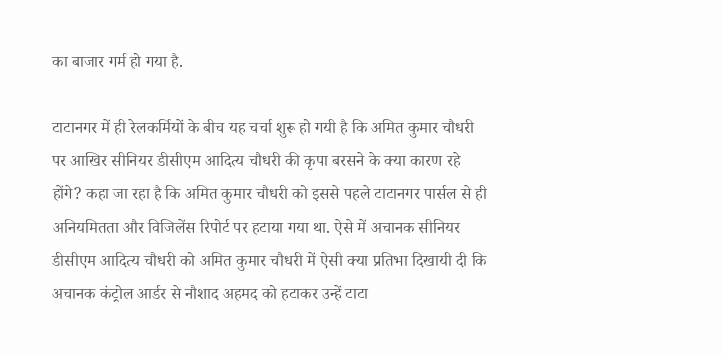का बाजार गर्म हो गया है.

टाटानगर में ही रेलकर्मियों के बीच यह चर्चा शुरू हो गयी है कि अमित कुमार चौधरी पर आखिर सीनियर डीसीएम आदित्य चौधरी की कृपा बरसने के क्या कारण रहे होंगे? कहा जा रहा है कि अमित कुमार चौधरी को इससे पहले टाटानगर पार्सल से ही अनियमितता और विजिलेंस रिपोर्ट पर हटाया गया था. ऐसे में अचानक सीनियर डीसीएम आदित्य चौधरी को अमित कुमार चौधरी में ऐसी क्या प्रतिभा दिखायी दी कि अचानक कंट्रोल आर्डर से नौशाद अहमद को हटाकर उन्हें टाटा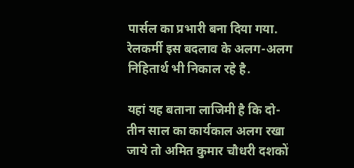पार्सल का प्रभारी बना दिया गया. रेलकर्मी इस बदलाव के अलग-अलग निहितार्थ भी निकाल रहे है.

यहां यह बताना लाजिमी है कि दो-तीन साल का कार्यकाल अलग रखा जाये तो अमित कुमार चौधरी दशकों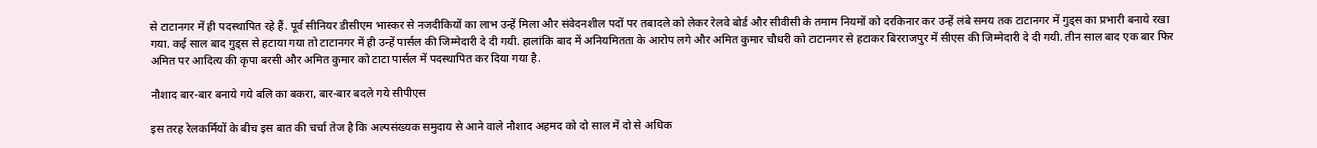से टाटानगर में ही पदस्थापित रहे हैं. पूर्व सीनियर डीसीएम भास्कर से नजदीकियों का लाभ उन्हें मिला और संवेदनशील पदों पर तबादले को लेकर रेलवे बोर्ड और सीवीसी के तमाम नियमों को दरकिनार कर उन्हें लंबे समय तक टाटानगर में गुड्स का प्रभारी बनाये रखा गया. कई साल बाद गुड्स से हटाया गया तो टाटानगर में ही उन्हें पार्सल की जिम्मेदारी दे दी गयी. हालांकि बाद में अनियमितता के आरोप लगे और अमित कुमार चौधरी को टाटानगर से हटाकर बिरराजपुर में सीएस की जिम्मेदारी दे दी गयी. तीन साल बाद एक बार फिर अमित पर आदित्य की कृपा बरसी और अमित कुमार को टाटा पार्सल में पदस्थापित कर दिया गया है.

नौशाद बार-बार बनाये गये बलि का बकरा, बार-बार बदले गये सीपीएस

इस तरह रेलकर्मियों के बीच इस बात की चर्चा तेज है कि अल्पसंख्यक समुदाय से आने वाले नौशाद अहमद को दो साल में दो से अधिक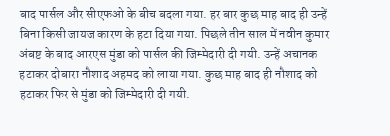बाद पार्सल और सीएफओ के बीच बदला गया. हर बार कुछ माह बाद ही उन्हें बिना किसी जायज कारण के हटा दिया गया. पिछले तीन साल में नवीन कुमार अंबष्ट के बाद आरएस मुंडा को पार्सल की जिम्मेदारी दी गयी. उन्हें अचानक हटाकर दोबारा नौशाद अहमद को लाया गया. कुछ माह बाद ही नौशाद को हटाकर फिर से मुंडा को जिम्मेदारी दी गयी.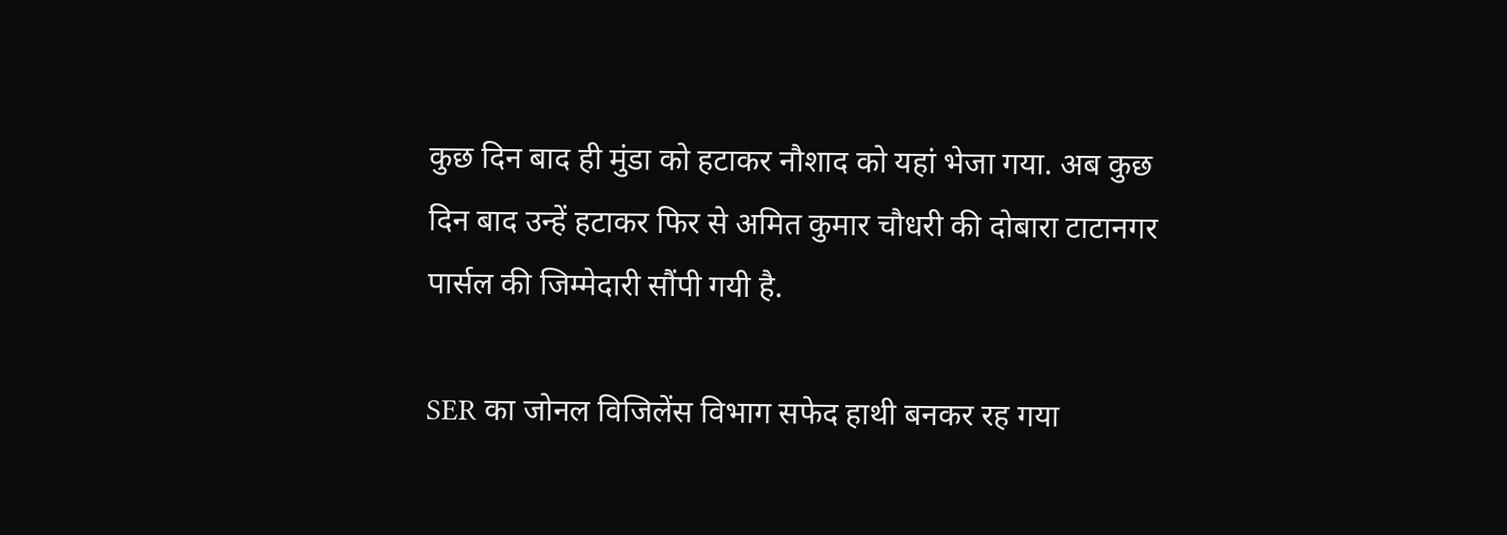कुछ दिन बाद ही मुंडा को हटाकर नौशाद को यहां भेजा गया. अब कुछ दिन बाद उन्हें हटाकर फिर से अमित कुमार चौधरी की दोबारा टाटानगर पार्सल की जिम्मेदारी सौंपी गयी है.

SER का जोनल विजिलेंस विभाग सफेद हाथी बनकर रह गया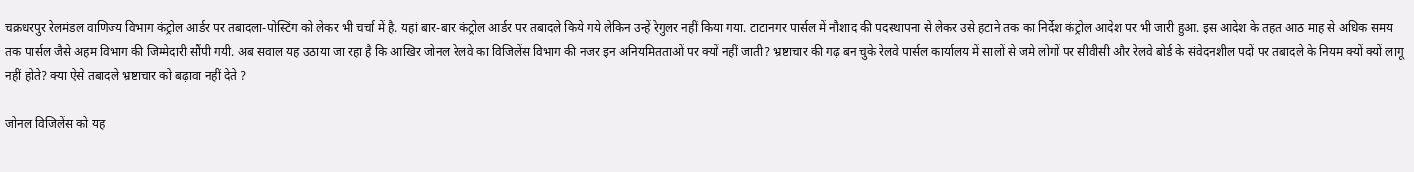चक्रधरपुर रेलमंडल वाणिज्य विभाग कंट्रोल आर्डर पर तबादला-पोस्टिंग को लेकर भी चर्चा में है. यहां बार-बार कंट्रोल आर्डर पर तबादले किये गये लेकिन उन्हें रेगुलर नहीं किया गया. टाटानगर पार्सल में नौशाद की पदस्थापना से लेकर उसे हटाने तक का निर्देश कंट्रोल आदेश पर भी जारी हुआ. इस आदेश के तहत आठ माह से अधिक समय तक पार्सल जैसे अहम विभाग की जिम्मेदारी सौंपी गयी. अब सवाल यह उठाया जा रहा है कि आखिर जोनल रेलवे का विजिलेंस विभाग की नजर इन अनियमितताओं पर क्यों नहीं जाती? भ्रष्टाचार की गढ़ बन चुके रेलवे पार्सल कार्यालय में सालों से जमे लोगों पर सीवीसी और रेलवे बोर्ड के संवेदनशील पदों पर तबादले के नियम क्यों क्यों लागू नहीं होते? क्या ऐसे तबादले भ्रष्टाचार को बढ़ावा नहीं देते ?

जोनल विजिलेंस को यह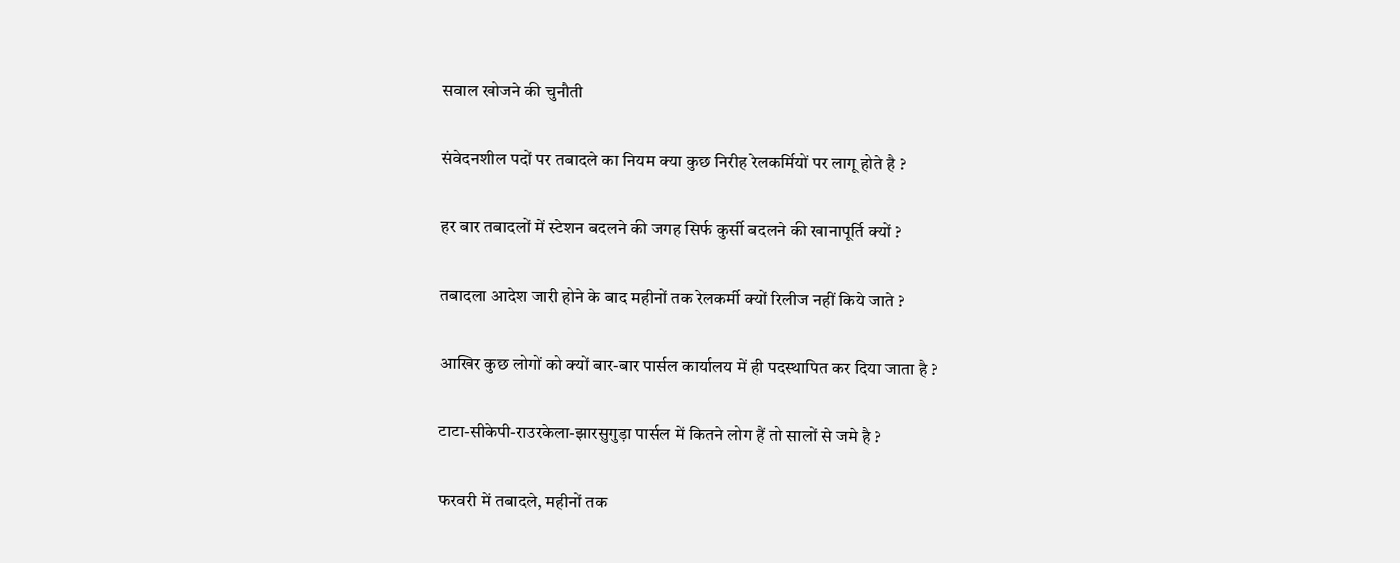सवाल खोजने की चुनौती

संवेदनशील पदों पर तबादले का नियम क्या कुछ निरीह रेलकर्मियों पर लागू होते है ?

हर बार तबादलों में स्टेशन बदलने की जगह सिर्फ कुर्सी बदलने की खानापूर्ति क्यों ?

तबादला आदेश जारी होने के बाद महीनों तक रेलकर्मी क्यों रिलीज नहीं किये जाते ‍?

आखिर कुछ लोगों को क्यों बार-बार पार्सल कार्यालय में ही पदस्थापित कर दिया जाता है ?

टाटा-सीकेपी-राउरकेला-झारसुगुड़ा पार्सल में कितने लोग हैं तो सालों से जमे है ?

फरवरी में तबादले, महीनों तक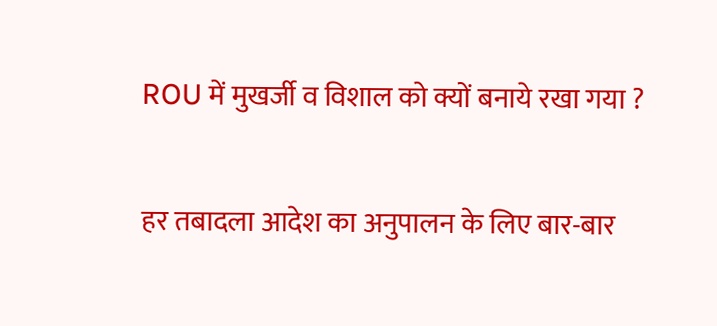ROU में मुखर्जी व विशाल को क्यों बनाये रखा गया ?

हर तबादला आदेश का अनुपालन के लिए बार-बार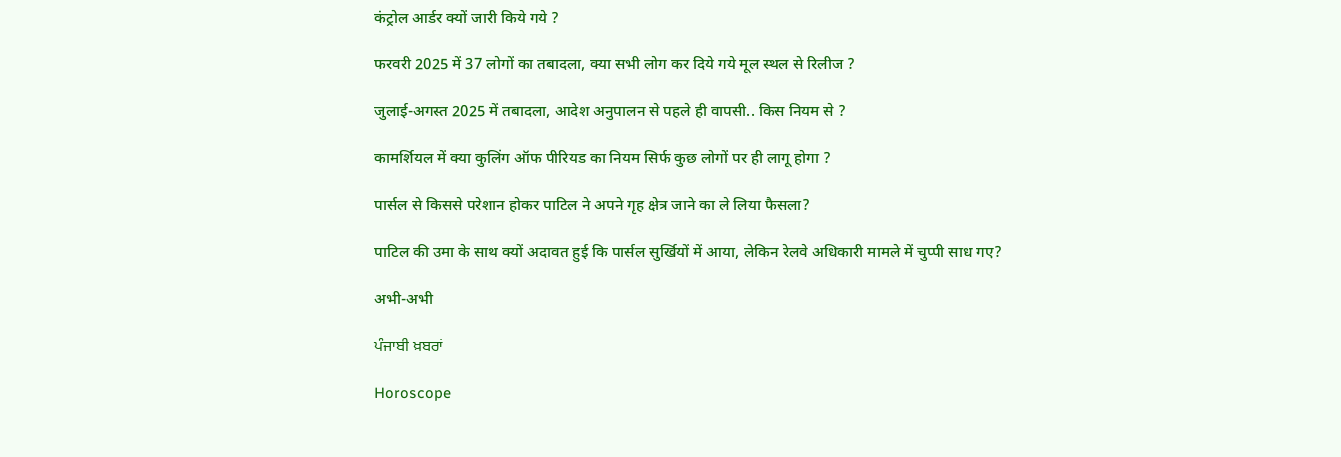कंट्रोल आर्डर क्यों जारी किये गये ?

फरवरी 2025 में 37 लोगों का तबादला, क्या सभी लोग कर दिये गये मूल स्थल से रिलीज ?

जुलाई-अगस्त 2025 में तबादला, आदेश अनुपालन से पहले ही वापसी.. किस नियम से ?

कामर्शियल में क्या कुलिंग ऑफ पीरियड का नियम सिर्फ कुछ लोगों पर ही लागू होगा ?

पार्सल से किससे परेशान होकर पाटिल ने अपने गृह क्षेत्र जाने का ले लिया फैसला?

पाटिल की उमा के साथ क्यों अदावत हुई कि पार्सल सुर्खियों में आया, लेकिन रेलवे अधिकारी मामले में चुप्पी साध गए?

अभी-अभी

ਪੰਜਾਬੀ ਖ਼ਬਰਾਂ

Horoscope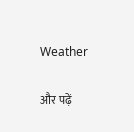Weather

और पढ़ें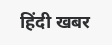हिंदी खबर